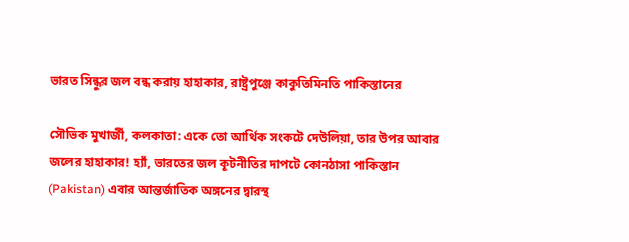ভারত সিন্ধুর জল বন্ধ করায় হাহাকার, রাষ্ট্রপুঞ্জে কাকুতিমিনতি পাকিস্তানের

সৌভিক মুখার্জী, কলকাতা: একে তো আর্থিক সংকটে দেউলিয়া, তার উপর আবার জলের হাহাকার! হ্যাঁ, ভারতের জল কূটনীতির দাপটে কোনঠাসা পাকিস্তান (Pakistan) এবার আন্তর্জাতিক অঙ্গনের দ্বারস্থ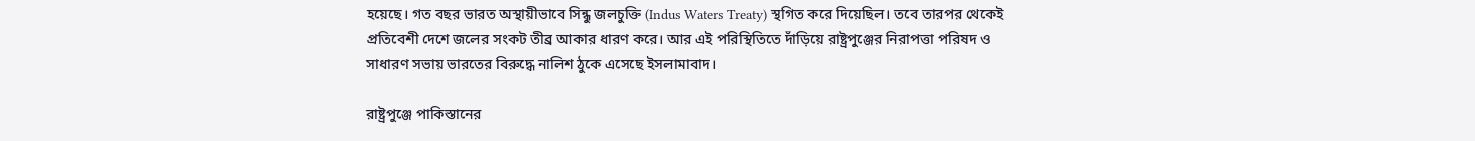হয়েছে। গত বছর ভারত অস্থায়ীভাবে সিন্ধু জলচুক্তি (Indus Waters Treaty) স্থগিত করে দিয়েছিল। তবে তারপর থেকেই প্রতিবেশী দেশে জলের সংকট তীব্র আকার ধারণ করে। আর এই পরিস্থিতিতে দাঁড়িয়ে রাষ্ট্রপুঞ্জের নিরাপত্তা পরিষদ ও সাধারণ সভায় ভারতের বিরুদ্ধে নালিশ ঠুকে এসেছে ইসলামাবাদ।

রাষ্ট্রপুঞ্জে পাকিস্তানের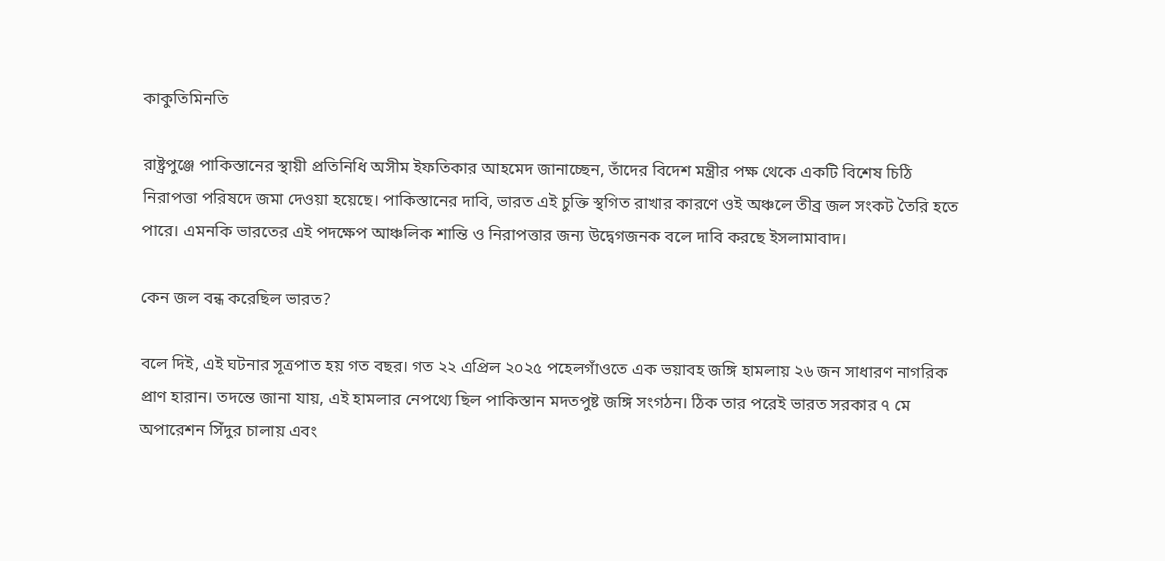কাকুতিমিনতি

রাষ্ট্রপুঞ্জে পাকিস্তানের স্থায়ী প্রতিনিধি অসীম ইফতিকার আহমেদ জানাচ্ছেন, তাঁদের বিদেশ মন্ত্রীর পক্ষ থেকে একটি বিশেষ চিঠি নিরাপত্তা পরিষদে জমা দেওয়া হয়েছে। পাকিস্তানের দাবি, ভারত এই চুক্তি স্থগিত রাখার কারণে ওই অঞ্চলে তীব্র জল সংকট তৈরি হতে পারে। এমনকি ভারতের এই পদক্ষেপ আঞ্চলিক শান্তি ও নিরাপত্তার জন্য উদ্বেগজনক বলে দাবি করছে ইসলামাবাদ।

কেন জল বন্ধ করেছিল ভারত?

বলে দিই, এই ঘটনার সূত্রপাত হয় গত বছর। গত ২২ এপ্রিল ২০২৫ পহেলগাঁওতে এক ভয়াবহ জঙ্গি হামলায় ২৬ জন সাধারণ নাগরিক প্রাণ হারান। তদন্তে জানা যায়, এই হামলার নেপথ্যে ছিল পাকিস্তান মদতপুষ্ট জঙ্গি সংগঠন। ঠিক তার পরেই ভারত সরকার ৭ মে অপারেশন সিঁদুর চালায় এবং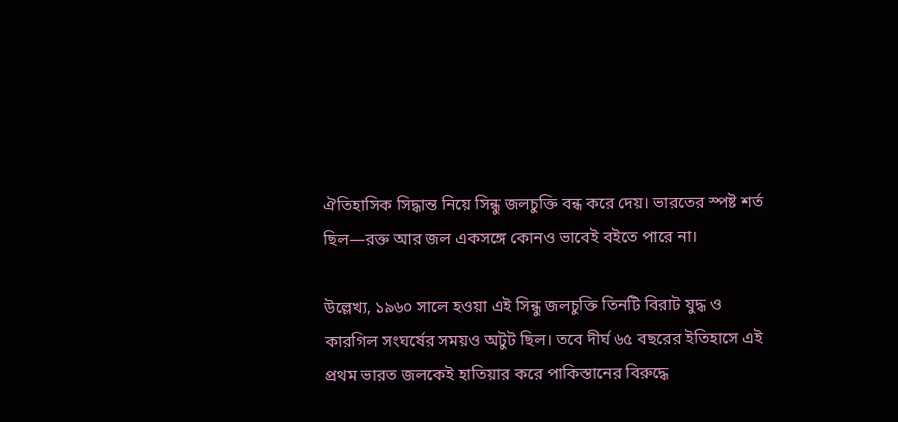ঐতিহাসিক সিদ্ধান্ত নিয়ে সিন্ধু জলচুক্তি বন্ধ করে দেয়। ভারতের স্পষ্ট শর্ত ছিল—রক্ত আর জল একসঙ্গে কোনও ভাবেই বইতে পারে না।

উল্লেখ্য, ১৯৬০ সালে হওয়া এই সিন্ধু জলচুক্তি তিনটি বিরাট যুদ্ধ ও কারগিল সংঘর্ষের সময়ও অটুট ছিল। তবে দীর্ঘ ৬৫ বছরের ইতিহাসে এই প্রথম ভারত জলকেই হাতিয়ার করে পাকিস্তানের বিরুদ্ধে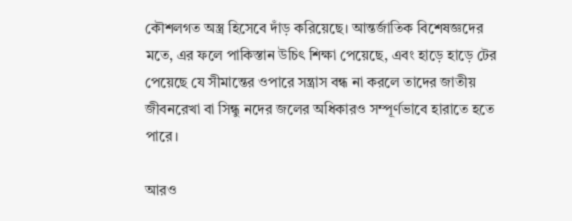কৌশলগত অস্ত্র হিসেবে দাঁড় করিয়েছে। আন্তর্জাতিক বিশেষজ্ঞদের মতে, এর ফলে পাকিস্তান উচিৎ শিক্ষা পেয়েছে, এবং হাড়ে হাড়ে টের পেয়েছে যে সীমান্তের ওপারে সন্ত্রাস বন্ধ না করলে তাদের জাতীয় জীবনরেখা বা সিন্ধু নদের জলের অধিকারও সম্পূর্ণভাবে হারাতে হতে পারে।

আরও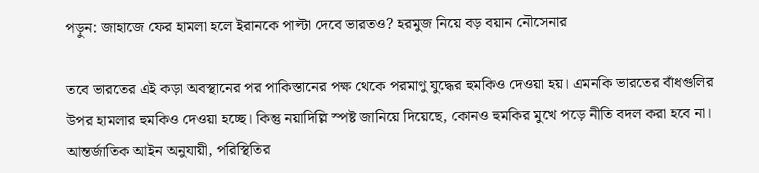পড়ুন: জাহাজে ফের হামলা হলে ইরানকে পাল্টা দেবে ভারতও? হরমুজ নিয়ে বড় বয়ান নৌসেনার

তবে ভারতের এই কড়া অবস্থানের পর পাকিস্তানের পক্ষ থেকে পরমাণু যুদ্ধের হুমকিও দেওয়া হয়। এমনকি ভারতের বাঁধগুলির উপর হামলার হুমকিও দেওয়া হচ্ছে। কিন্তু নয়াদিল্লি স্পষ্ট জানিয়ে দিয়েছে, কোনও হুমকির মুখে পড়ে নীতি বদল করা হবে না। আন্তর্জাতিক আইন অনুযায়ী, পরিস্থিতির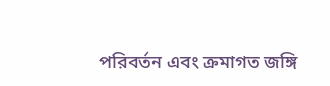পরিবর্তন এবং ক্রমাগত জঙ্গি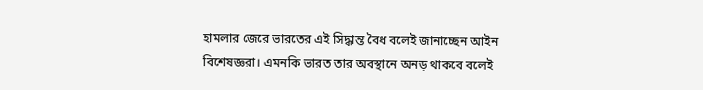হামলার জেরে ভারতের এই সিদ্ধান্ত বৈধ বলেই জানাচ্ছেন আইন বিশেষজ্ঞরা। এমনকি ভারত তার অবস্থানে অনড় থাকবে বলেই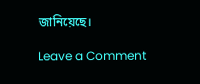জানিয়েছে।

Leave a Comment